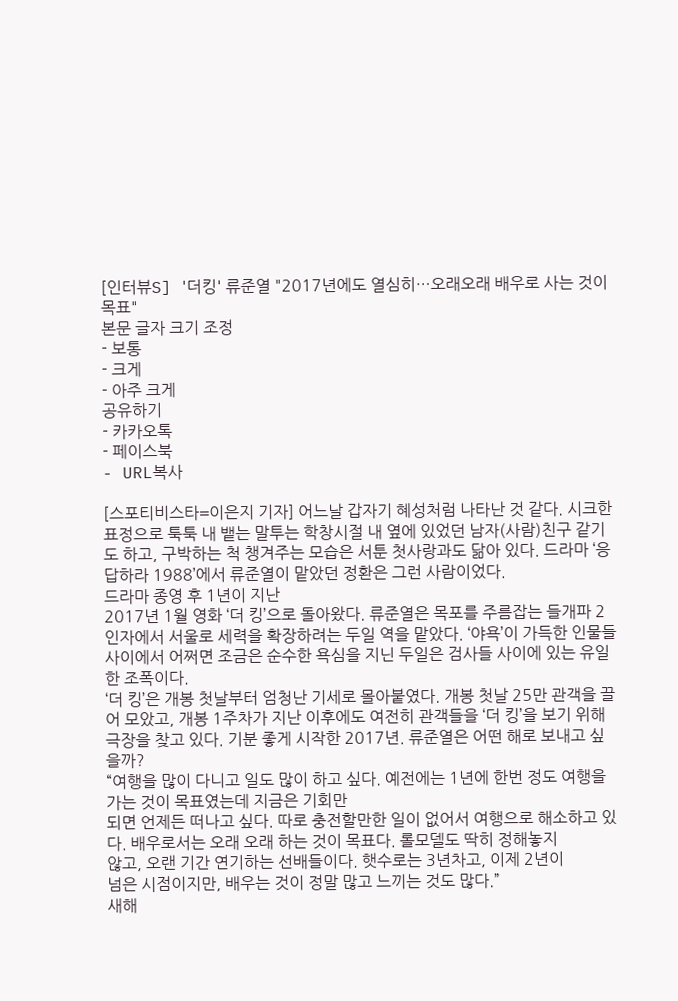[인터뷰S] '더킹' 류준열 "2017년에도 열심히…오래오래 배우로 사는 것이 목표"
본문 글자 크기 조정
- 보통
- 크게
- 아주 크게
공유하기
- 카카오톡
- 페이스북
- URL복사

[스포티비스타=이은지 기자] 어느날 갑자기 혜성처럼 나타난 것 같다. 시크한 표정으로 툭툭 내 뱉는 말투는 학창시절 내 옆에 있었던 남자(사람)친구 같기도 하고, 구박하는 척 챙겨주는 모습은 서툰 첫사랑과도 닮아 있다. 드라마 ‘응답하라 1988’에서 류준열이 맡았던 정환은 그런 사람이었다.
드라마 종영 후 1년이 지난
2017년 1월 영화 ‘더 킹’으로 돌아왔다. 류준열은 목포를 주름잡는 들개파 2인자에서 서울로 세력을 확장하려는 두일 역을 맡았다. ‘야욕’이 가득한 인물들 사이에서 어쩌면 조금은 순수한 욕심을 지닌 두일은 검사들 사이에 있는 유일한 조폭이다.
‘더 킹’은 개봉 첫날부터 엄청난 기세로 몰아붙였다. 개봉 첫날 25만 관객을 끌어 모았고, 개봉 1주차가 지난 이후에도 여전히 관객들을 ‘더 킹’을 보기 위해 극장을 찾고 있다. 기분 좋게 시작한 2017년. 류준열은 어떤 해로 보내고 싶을까?
“여행을 많이 다니고 일도 많이 하고 싶다. 예전에는 1년에 한번 정도 여행을 가는 것이 목표였는데 지금은 기회만
되면 언제든 떠나고 싶다. 따로 충전할만한 일이 없어서 여행으로 해소하고 있다. 배우로서는 오래 오래 하는 것이 목표다. 롤모델도 딱히 정해놓지
않고, 오랜 기간 연기하는 선배들이다. 햇수로는 3년차고, 이제 2년이
넘은 시점이지만, 배우는 것이 정말 많고 느끼는 것도 많다.”
새해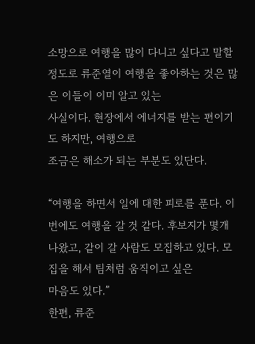소망으로 여행을 많이 다니고 싶다고 말할 정도로 류준열이 여행을 좋아하는 것은 많은 이들이 이미 알고 있는
사실이다. 현장에서 에너지를 받는 편이기도 하지만, 여행으로
조금은 해소가 되는 부분도 있단다.

“여행을 하면서 일에 대한 피로를 푼다. 이번에도 여행을 갈 것 같다. 후보지가 몇개 나왔고, 같이 갈 사람도 모집하고 있다. 모집을 해서 팀처럼 움직이고 싶은
마음도 있다.”
한편, 류준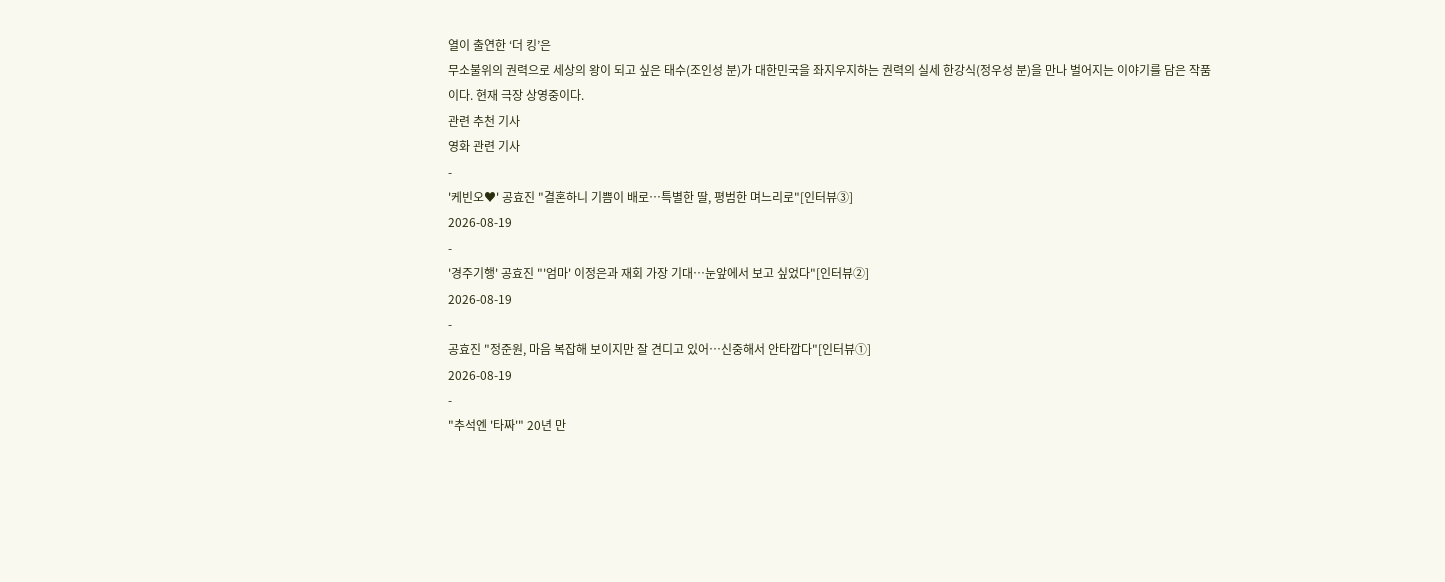열이 출연한 ‘더 킹’은
무소불위의 권력으로 세상의 왕이 되고 싶은 태수(조인성 분)가 대한민국을 좌지우지하는 권력의 실세 한강식(정우성 분)을 만나 벌어지는 이야기를 담은 작품이다. 현재 극장 상영중이다.
관련 추천 기사
영화 관련 기사
-
'케빈오♥' 공효진 "결혼하니 기쁨이 배로…특별한 딸, 평범한 며느리로"[인터뷰③]
2026-08-19
-
'경주기행' 공효진 "'엄마' 이정은과 재회 가장 기대…눈앞에서 보고 싶었다"[인터뷰②]
2026-08-19
-
공효진 "정준원, 마음 복잡해 보이지만 잘 견디고 있어…신중해서 안타깝다"[인터뷰①]
2026-08-19
-
"추석엔 '타짜'" 20년 만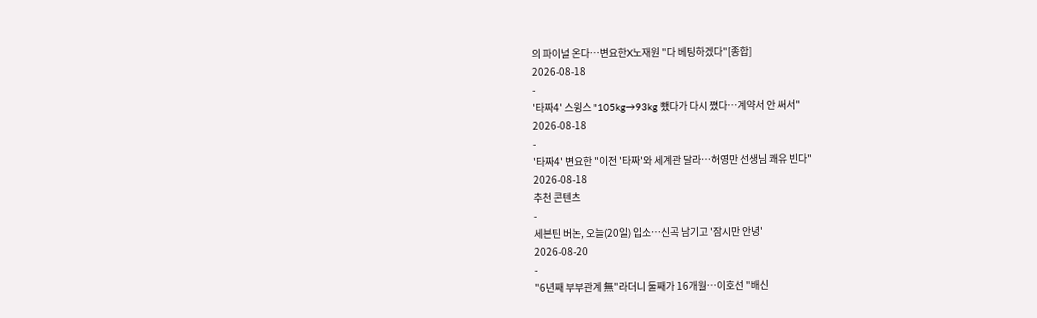의 파이널 온다…변요한X노재원 "다 베팅하겠다"[종합]
2026-08-18
-
'타짜4' 스윙스 "105kg→93kg 뺐다가 다시 쪘다…계약서 안 써서"
2026-08-18
-
'타짜4' 변요한 "이전 '타짜'와 세계관 달라…허영만 선생님 쾌유 빈다"
2026-08-18
추천 콘텐츠
-
세븐틴 버논, 오늘(20일) 입소…신곡 남기고 '잠시만 안녕'
2026-08-20
-
"6년째 부부관계 無"라더니 둘째가 16개월…이호선 "배신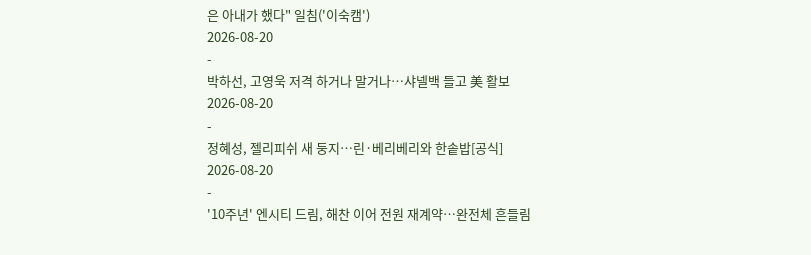은 아내가 했다" 일침('이숙캠')
2026-08-20
-
박하선, 고영욱 저격 하거나 말거나…샤넬백 들고 美 활보
2026-08-20
-
정혜성, 젤리피쉬 새 둥지…린·베리베리와 한솥밥[공식]
2026-08-20
-
'10주년' 엔시티 드림, 해찬 이어 전원 재계약…완전체 흔들림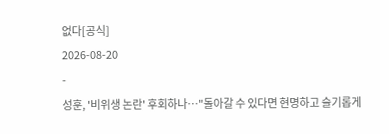없다[공식]
2026-08-20
-
성훈, '비위생 논란' 후회하나…"돌아갈 수 있다면 현명하고 슬기롭게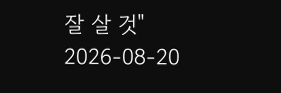잘 살 것"
2026-08-20